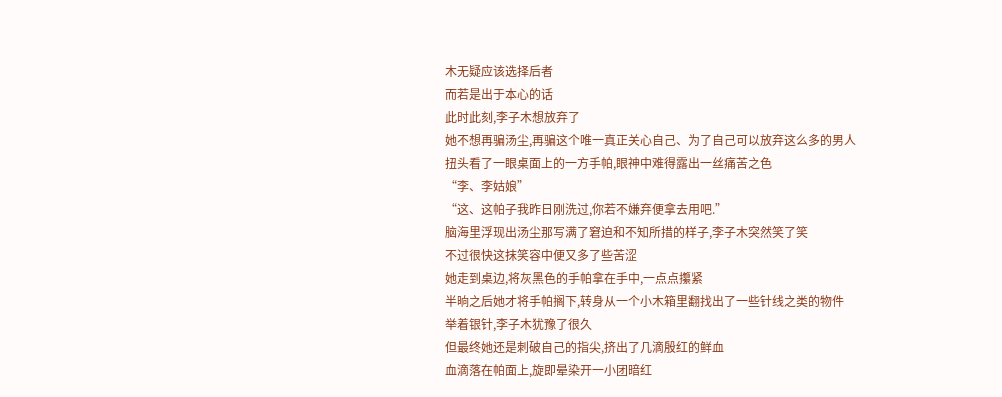木无疑应该选择后者
而若是出于本心的话
此时此刻,李子木想放弃了
她不想再骗汤尘,再骗这个唯一真正关心自己、为了自己可以放弃这么多的男人
扭头看了一眼桌面上的一方手帕,眼神中难得露出一丝痛苦之色
“李、李姑娘”
“这、这帕子我昨日刚洗过,你若不嫌弃便拿去用吧.”
脑海里浮现出汤尘那写满了窘迫和不知所措的样子,李子木突然笑了笑
不过很快这抹笑容中便又多了些苦涩
她走到桌边,将灰黑色的手帕拿在手中,一点点攥紧
半晌之后她才将手帕搁下,转身从一个小木箱里翻找出了一些针线之类的物件
举着银针,李子木犹豫了很久
但最终她还是刺破自己的指尖,挤出了几滴殷红的鲜血
血滴落在帕面上,旋即晕染开一小团暗红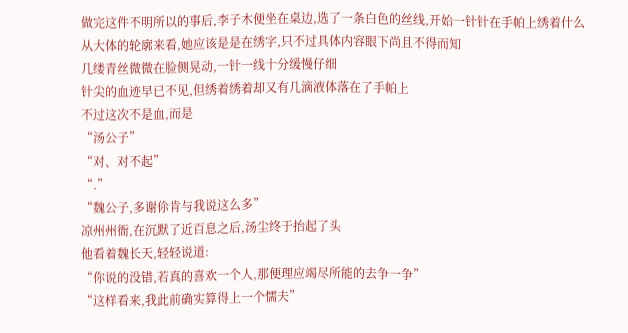做完这件不明所以的事后,李子木便坐在桌边,选了一条白色的丝线,开始一针针在手帕上绣着什么
从大体的轮廓来看,她应该是是在绣字,只不过具体内容眼下尚且不得而知
几缕青丝微微在脸侧晃动,一针一线十分缓慢仔细
针尖的血迹早已不见,但绣着绣着却又有几滴液体落在了手帕上
不过这次不是血,而是
“汤公子”
“对、对不起”
“.”
“魏公子,多谢伱肯与我说这么多”
凉州州衙,在沉默了近百息之后,汤尘终于抬起了头
他看着魏长天,轻轻说道:
“你说的没错,若真的喜欢一个人,那便理应竭尽所能的去争一争”
“这样看来,我此前确实算得上一个懦夫”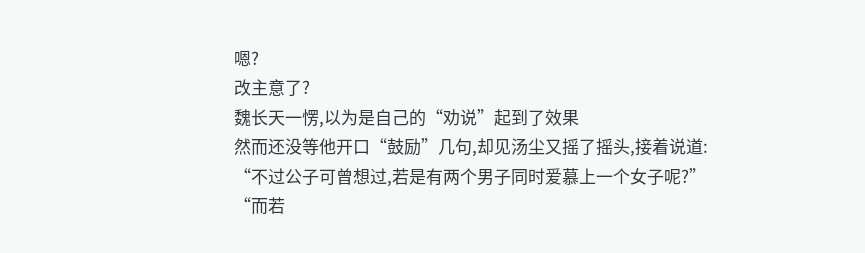嗯?
改主意了?
魏长天一愣,以为是自己的“劝说”起到了效果
然而还没等他开口“鼓励”几句,却见汤尘又摇了摇头,接着说道:
“不过公子可曾想过,若是有两个男子同时爱慕上一个女子呢?”
“而若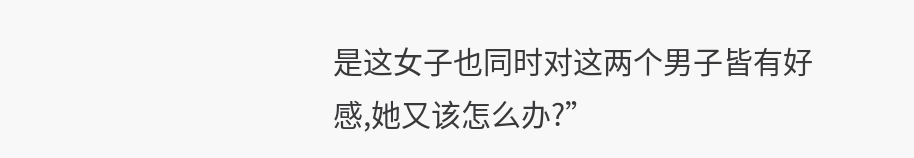是这女子也同时对这两个男子皆有好感,她又该怎么办?”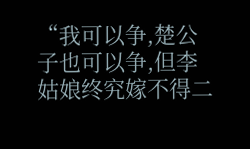“我可以争,楚公子也可以争,但李姑娘终究嫁不得二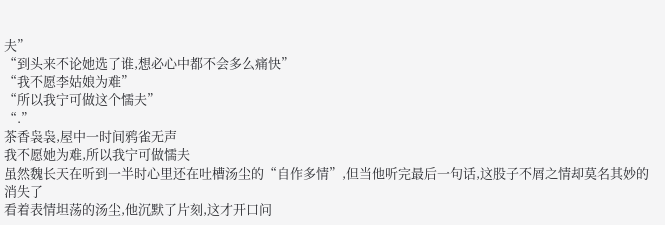夫”
“到头来不论她选了谁,想必心中都不会多么痛快”
“我不愿李姑娘为难”
“所以我宁可做这个懦夫”
“.”
茶香袅袅,屋中一时间鸦雀无声
我不愿她为难,所以我宁可做懦夫
虽然魏长天在听到一半时心里还在吐槽汤尘的“自作多情”,但当他听完最后一句话,这股子不屑之情却莫名其妙的消失了
看着表情坦荡的汤尘,他沉默了片刻,这才开口问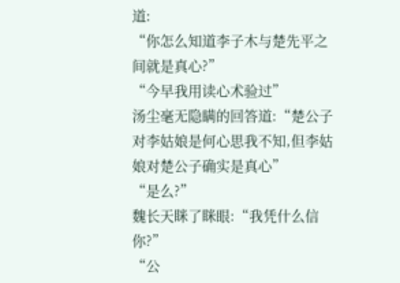道:
“你怎么知道李子木与楚先平之间就是真心?”
“今早我用读心术验过”
汤尘毫无隐瞒的回答道:“楚公子对李姑娘是何心思我不知,但李姑娘对楚公子确实是真心”
“是么?”
魏长天眯了眯眼:“我凭什么信你?”
“公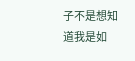子不是想知道我是如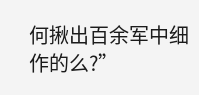何揪出百余军中细作的么?”